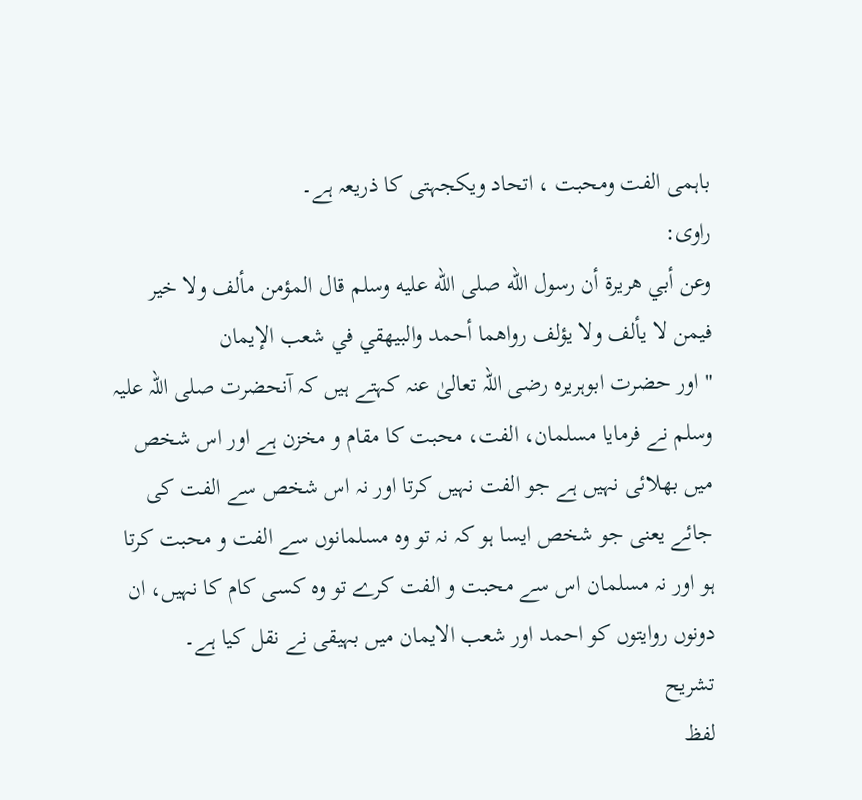باہمی الفت ومحبت ، اتحاد ویکجہتی کا ذریعہ ہے۔
راوی:
وعن أبي هريرة أن رسول الله صلى الله عليه وسلم قال المؤمن مألف ولا خير فيمن لا يألف ولا يؤلف رواهما أحمد والبيهقي في شعب الإيمان
" اور حضرت ابوہریرہ رضی اللہ تعالیٰ عنہ کہتے ہیں کہ آنحضرت صلی اللہ علیہ وسلم نے فرمایا مسلمان، الفت، محبت کا مقام و مخزن ہے اور اس شخص میں بھلائی نہیں ہے جو الفت نہیں کرتا اور نہ اس شخص سے الفت کی جائے یعنی جو شخص ایسا ہو کہ نہ تو وہ مسلمانوں سے الفت و محبت کرتا ہو اور نہ مسلمان اس سے محبت و الفت کرے تو وہ کسی کام کا نہیں، ان دونوں روایتوں کو احمد اور شعب الایمان میں بہیقی نے نقل کیا ہے۔
تشریح
لفظ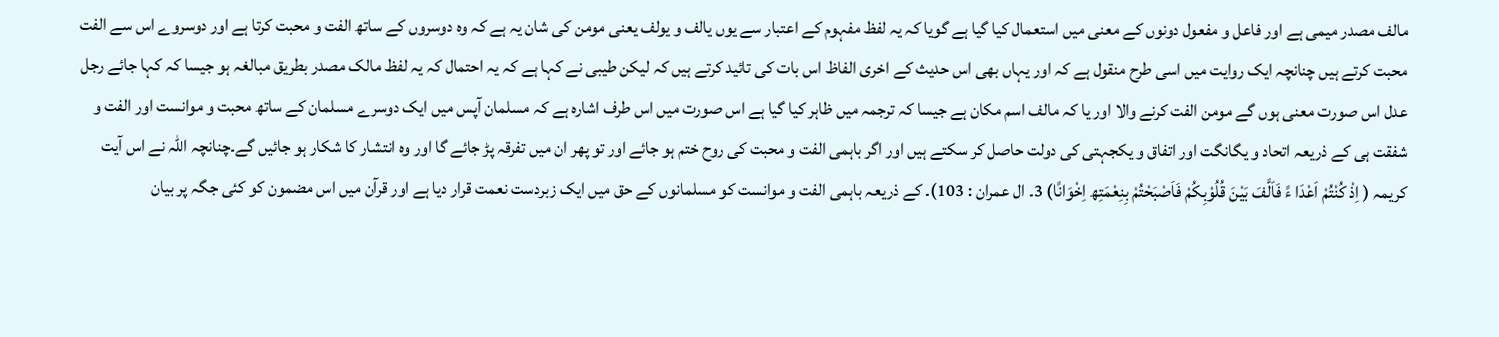مالف مصدر میمی ہے اور فاعل و مفعول دونوں کے معنی میں استعمال کیا گیا ہے گویا کہ یہ لفظ مفہوم کے اعتبار سے یوں یالف و یولف یعنی مومن کی شان یہ ہے کہ وہ دوسروں کے ساتھ الفت و محبت کرتا ہے اور دوسروے اس سے الفت محبت کرتے ہیں چنانچہ ایک روایت میں اسی طرح منقول ہے کہ اور یہاں بھی اس حدیث کے اخری الفاظ اس بات کی تائید کرتے ہیں کہ لیکن طیبی نے کہا ہے کہ یہ احتمال کہ یہ لفظ مالک مصدر بطریق مبالغہ ہو جیسا کہ کہا جائے رجل عدل اس صورت معنی ہوں گے مومن الفت کرنے والا اور یا کہ مالف اسم مکان ہے جیسا کہ ترجمہ میں ظاہر کیا گیا ہے اس صورت میں اس طرف اشارہ ہے کہ مسلمان آپس میں ایک دوسرے مسلمان کے ساتھ محبت و موانست اور الفت و شفقت ہی کے ذریعہ اتحاد و یگانگت اور اتفاق و یکجہتی کی دولت حاصل کر سکتے ہیں اور اگر باہمی الفت و محبت کی روح ختم ہو جائے اور تو پھر ان میں تفرقہ پڑ جائے گا اور وہ انتشار کا شکار ہو جائیں گے۔چنانچہ اللہ نے اس آیت کریمہ ( اِذْ كُنْتُمْ اَعْدَا ءً فَاَلَّفَ بَيْنَ قُلُوْبِكُمْ فَاَصْبَحْتُمْ بِنِعْمَتِھ اِخْوَانًا) 3۔ ال عمران : 103)۔ کے ذریعہ باہمی الفت و موانست کو مسلمانوں کے حق میں ایک زبردست نعمت قرار دیا ہے اور قرآن میں اس مضمون کو کئی جگہ پر بیان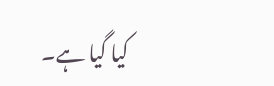کیا گیا ہے۔